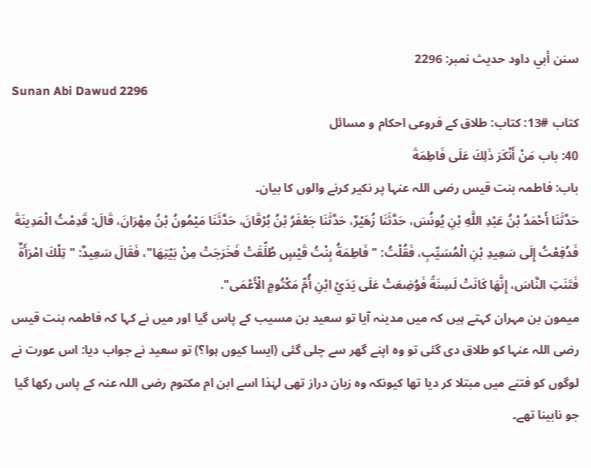سنن أبي داود حدیث نمبر: 2296
Sunan Abi Dawud 2296
کتاب #13: کتاب: طلاق کے فروعی احکام و مسائل
40: باب مَنْ أَنْكَرَ ذَلِكَ عَلَى فَاطِمَةَ
باب: فاطمہ بنت قیس رضی اللہ عنہا پر نکیر کرنے والوں کا بیان۔
حَدَّثَنَا أَحْمَدُ بْنُ عَبْدِ اللَّهِ بْنِ يُونُسَ، حَدَّثَنَا زُهَيْرٌ، حَدَّثَنَا جَعْفَرُ بْنُ بُرْقَانَ، حَدَّثَنَا مَيْمُونُ بْنُ مِهْرَانَ، قَالَ: قَدِمْتُ الْمَدِينَةَ فَدُفِعْتُ إِلَى سَعِيدِ بْنِ الْمُسَيِّبِ، فَقُلْتُ: " فَاطِمَةُ بِنْتُ قَيْسٍ طُلِّقَتْ فَخَرَجَتْ مِنْ بَيْتِهَا"، فَقَالَ سَعِيدٌ: " تِلْكَ امْرَأَةٌ فَتَنَتِ النَّاسَ، إِنَّهَا كَانَتْ لَسِنَةً فَوُضِعَتْ عَلَى يَدَيْ ابْنِ أُمِّ مَكْتُومٍ الْأَعْمَى".
میمون بن مہران کہتے ہیں کہ میں مدینہ آیا تو سعید بن مسیب کے پاس گیا اور میں نے کہا کہ فاطمہ بنت قیس رضی اللہ عنہا کو طلاق دی گئی تو وہ اپنے گھر سے چلی گئی (ایسا کیوں ہوا؟) تو سعید نے جواب دیا: اس عورت نے لوگوں کو فتنے میں مبتلا کر دیا تھا کیونکہ وہ زبان دراز تھی لہٰذا اسے ابن ام مکتوم رضی اللہ عنہ کے پاس رکھا گیا جو نابینا تھے۔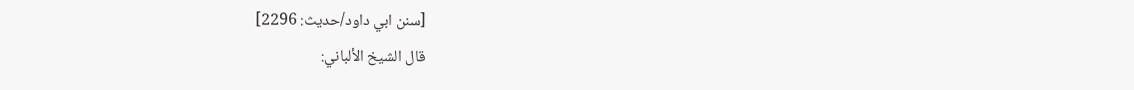[سنن ابي داود/حدیث: 2296]
قال الشيخ الألباني: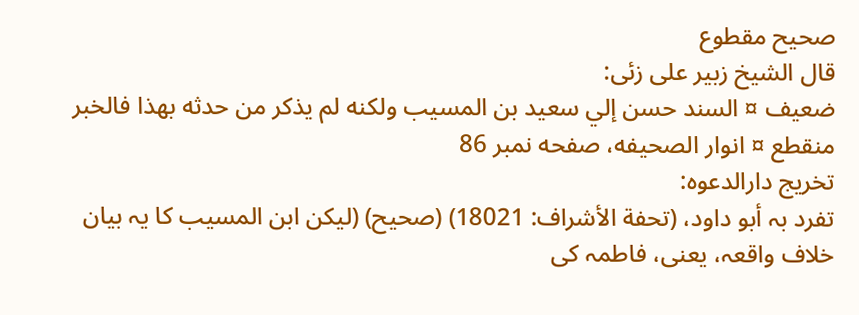صحيح مقطوع
قال الشيخ زبیر علی زئی:
ضعيف ¤ السند حسن إلي سعيد بن المسيب ولكنه لم يذكر من حدثه بھذا فالخبر منقطع ¤ انوار الصحيفه، صفحه نمبر 86
تخریج دارالدعوہ:
تفرد بہ أبو داود، (تحفة الأشراف: 18021) (صحیح) (لیکن ابن المسیب کا یہ بیان خلاف واقعہ، یعنی، فاطمہ کی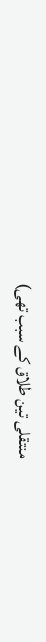منتقلی تین طلاق کے سبب تھی)